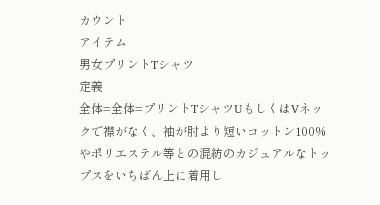カウント
アイテム
男女プリントTシャツ
定義
全体=全体=プリントTシャツUもしくはVネックで襟がなく、袖が肘より短いコットン100%やポリエステル等との混紡のカジュアルなトップスをいちばん上に着用し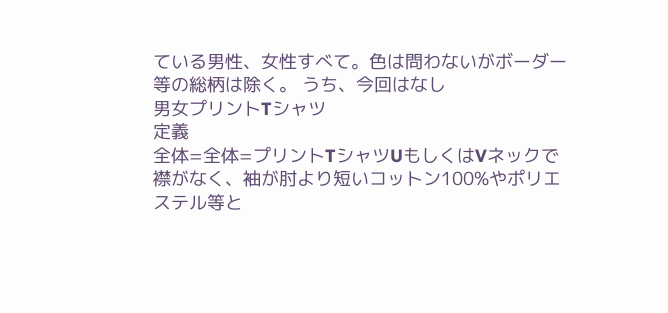ている男性、女性すべて。色は問わないがボーダー等の総柄は除く。 うち、今回はなし
男女プリントTシャツ
定義
全体=全体=プリントTシャツUもしくはVネックで襟がなく、袖が肘より短いコットン100%やポリエステル等と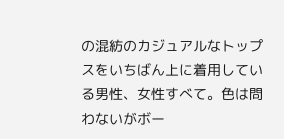の混紡のカジュアルなトップスをいちばん上に着用している男性、女性すべて。色は問わないがボー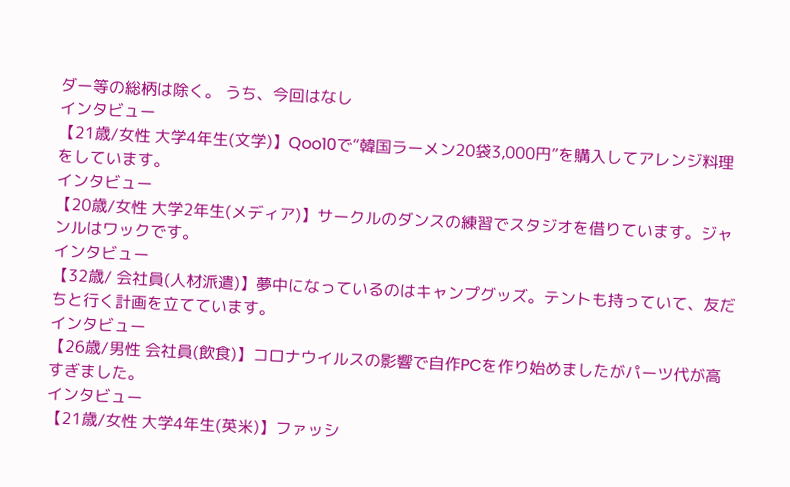ダー等の総柄は除く。 うち、今回はなし
インタビュー
【21歳/女性 大学4年生(文学)】Qoo10で“韓国ラーメン20袋3,000円”を購入してアレンジ料理をしています。
インタビュー
【20歳/女性 大学2年生(メディア)】サークルのダンスの練習でスタジオを借りています。ジャンルはワックです。
インタビュー
【32歳/ 会社員(人材派遣)】夢中になっているのはキャンプグッズ。テントも持っていて、友だちと行く計画を立てています。
インタビュー
【26歳/男性 会社員(飲食)】コロナウイルスの影響で自作PCを作り始めましたがパーツ代が高すぎました。
インタビュー
【21歳/女性 大学4年生(英米)】ファッシ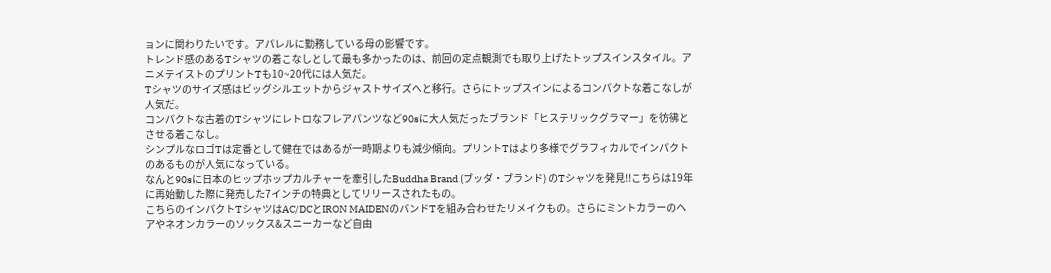ョンに関わりたいです。アパレルに勤務している母の影響です。
トレンド感のあるTシャツの着こなしとして最も多かったのは、前回の定点観測でも取り上げたトップスインスタイル。アニメテイストのプリントTも10~20代には人気だ。
Tシャツのサイズ感はビッグシルエットからジャストサイズへと移行。さらにトップスインによるコンパクトな着こなしが人気だ。
コンパクトな古着のTシャツにレトロなフレアパンツなど90sに大人気だったブランド「ヒステリックグラマー」を彷彿とさせる着こなし。
シンプルなロゴTは定番として健在ではあるが一時期よりも減少傾向。プリントTはより多様でグラフィカルでインパクトのあるものが人気になっている。
なんと90sに日本のヒップホップカルチャーを牽引したBuddha Brand (ブッダ・ブランド) のTシャツを発見‼こちらは19年に再始動した際に発売した7インチの特典としてリリースされたもの。
こちらのインパクトTシャツはAC/DCとIRON MAIDENのバンドTを組み合わせたリメイクもの。さらにミントカラーのヘアやネオンカラーのソックス&スニーカーなど自由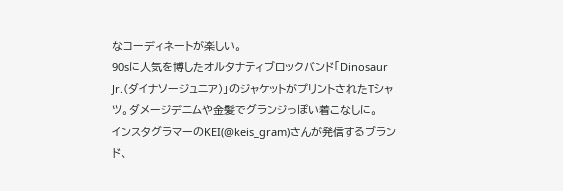なコーディネートが楽しい。
90sに人気を博したオルタナティブロックバンド「Dinosaur Jr.(ダイナソージュニア)」のジャケットがプリントされたTシャツ。ダメージデニムや金髪でグランジっぽい着こなしに。
インスタグラマーのKEI(@keis_gram)さんが発信するブランド、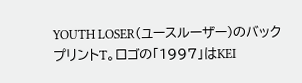YOUTH LOSER(ユースルーザー)のバックプリントT。ロゴの「1997」はKEI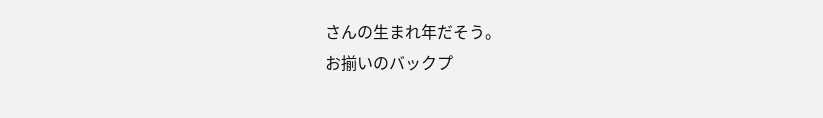さんの生まれ年だそう。
お揃いのバックプ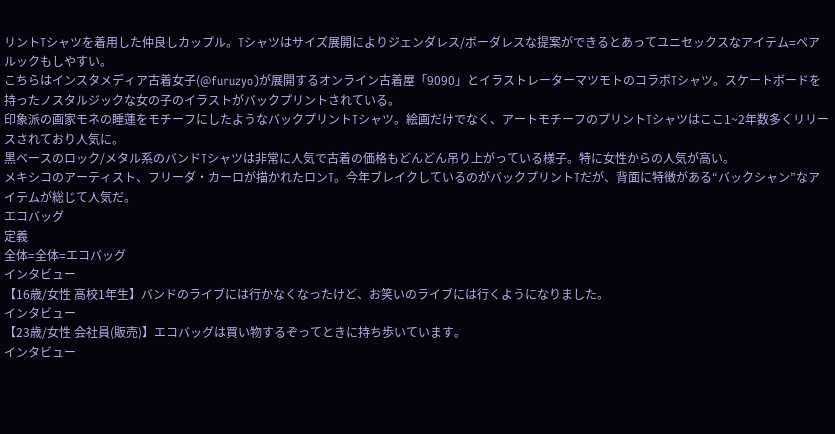リントTシャツを着用した仲良しカップル。Tシャツはサイズ展開によりジェンダレス/ボーダレスな提案ができるとあってユニセックスなアイテム=ペアルックもしやすい。
こちらはインスタメディア古着女子(@furuzyo)が展開するオンライン古着屋「9090」とイラストレーターマツモトのコラボTシャツ。スケートボードを持ったノスタルジックな女の子のイラストがバックプリントされている。
印象派の画家モネの睡蓮をモチーフにしたようなバックプリントTシャツ。絵画だけでなく、アートモチーフのプリントTシャツはここ1~2年数多くリリースされており人気に。
黒ベースのロック/メタル系のバンドTシャツは非常に人気で古着の価格もどんどん吊り上がっている様子。特に女性からの人気が高い。
メキシコのアーティスト、フリーダ・カーロが描かれたロンT。今年ブレイクしているのがバックプリントTだが、背面に特徴がある“バックシャン”なアイテムが総じて人気だ。
エコバッグ
定義
全体=全体=エコバッグ
インタビュー
【16歳/女性 高校1年生】バンドのライブには行かなくなったけど、お笑いのライブには行くようになりました。
インタビュー
【23歳/女性 会社員(販売)】エコバッグは買い物するぞってときに持ち歩いています。
インタビュー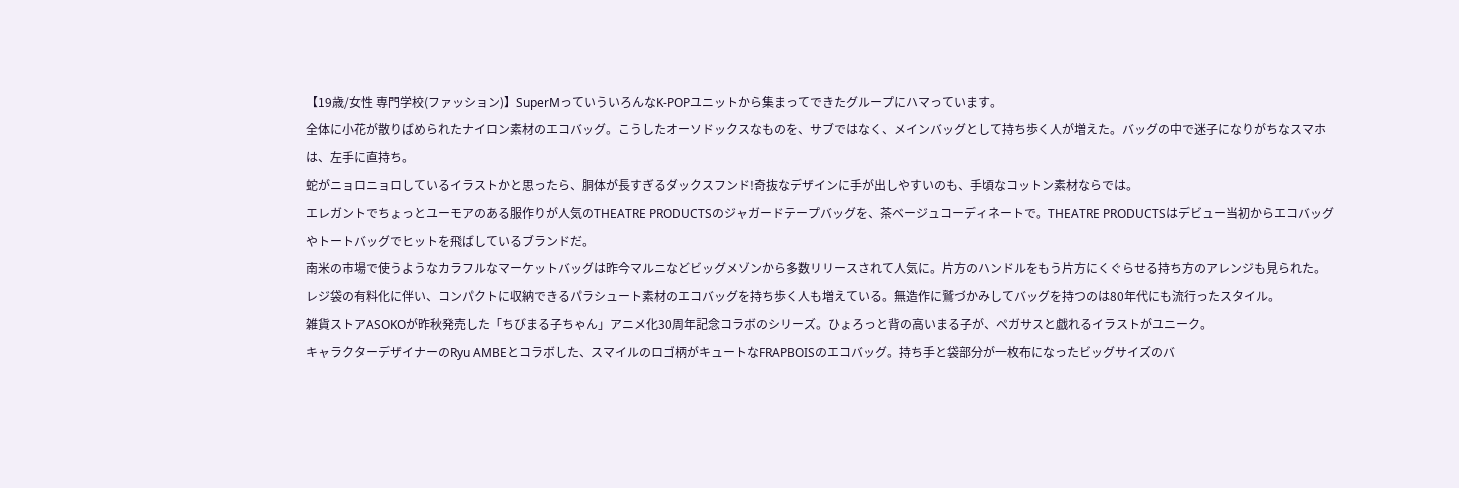【19歳/女性 専門学校(ファッション)】SuperMっていういろんなK-POPユニットから集まってできたグループにハマっています。
全体に小花が散りばめられたナイロン素材のエコバッグ。こうしたオーソドックスなものを、サブではなく、メインバッグとして持ち歩く人が増えた。バッグの中で迷子になりがちなスマホは、左手に直持ち。
蛇がニョロニョロしているイラストかと思ったら、胴体が長すぎるダックスフンド!奇抜なデザインに手が出しやすいのも、手頃なコットン素材ならでは。
エレガントでちょっとユーモアのある服作りが人気のTHEATRE PRODUCTSのジャガードテープバッグを、茶ベージュコーディネートで。THEATRE PRODUCTSはデビュー当初からエコバッグやトートバッグでヒットを飛ばしているブランドだ。
南米の市場で使うようなカラフルなマーケットバッグは昨今マルニなどビッグメゾンから多数リリースされて人気に。片方のハンドルをもう片方にくぐらせる持ち方のアレンジも見られた。
レジ袋の有料化に伴い、コンパクトに収納できるパラシュート素材のエコバッグを持ち歩く人も増えている。無造作に鷲づかみしてバッグを持つのは80年代にも流行ったスタイル。
雑貨ストアASOKOが昨秋発売した「ちびまる子ちゃん」アニメ化30周年記念コラボのシリーズ。ひょろっと背の高いまる子が、ペガサスと戯れるイラストがユニーク。
キャラクターデザイナーのRyu AMBEとコラボした、スマイルのロゴ柄がキュートなFRAPBOISのエコバッグ。持ち手と袋部分が一枚布になったビッグサイズのバ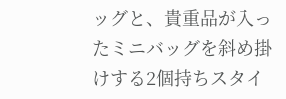ッグと、貴重品が入ったミニバッグを斜め掛けする2個持ちスタイ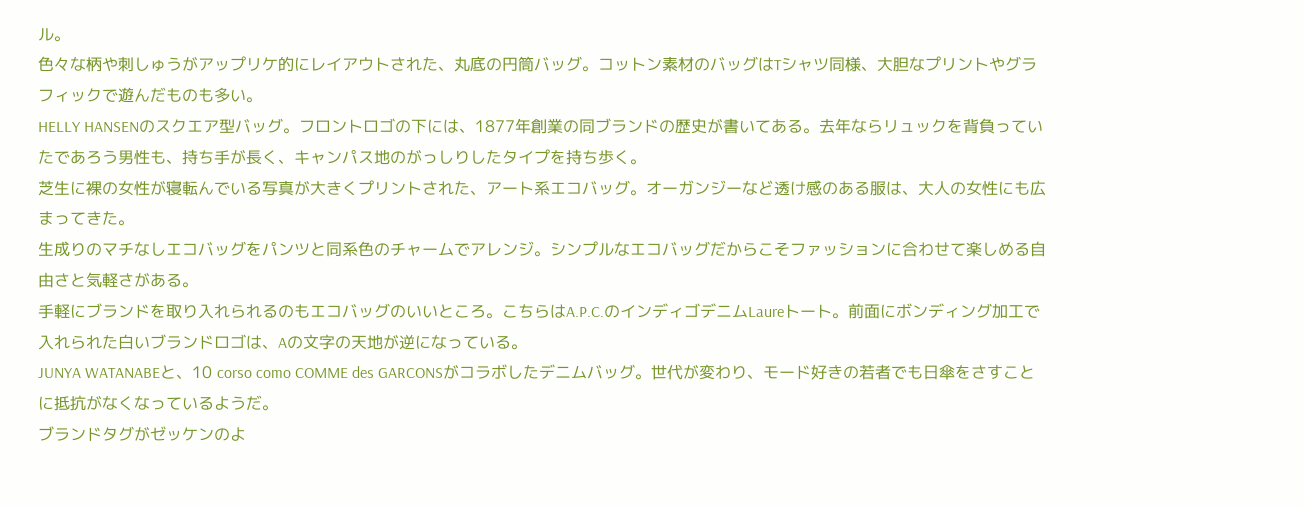ル。
色々な柄や刺しゅうがアップリケ的にレイアウトされた、丸底の円筒バッグ。コットン素材のバッグはTシャツ同様、大胆なプリントやグラフィックで遊んだものも多い。
HELLY HANSENのスクエア型バッグ。フロントロゴの下には、1877年創業の同ブランドの歴史が書いてある。去年ならリュックを背負っていたであろう男性も、持ち手が長く、キャンパス地のがっしりしたタイプを持ち歩く。
芝生に裸の女性が寝転んでいる写真が大きくプリントされた、アート系エコバッグ。オーガンジーなど透け感のある服は、大人の女性にも広まってきた。
生成りのマチなしエコバッグをパンツと同系色のチャームでアレンジ。シンプルなエコバッグだからこそファッションに合わせて楽しめる自由さと気軽さがある。
手軽にブランドを取り入れられるのもエコバッグのいいところ。こちらはA.P.C.のインディゴデニムLaureトート。前面にボンディング加工で入れられた白いブランドロゴは、Aの文字の天地が逆になっている。
JUNYA WATANABEと、10 corso como COMME des GARCONSがコラボしたデニムバッグ。世代が変わり、モード好きの若者でも日傘をさすことに抵抗がなくなっているようだ。
ブランドタグがゼッケンのよ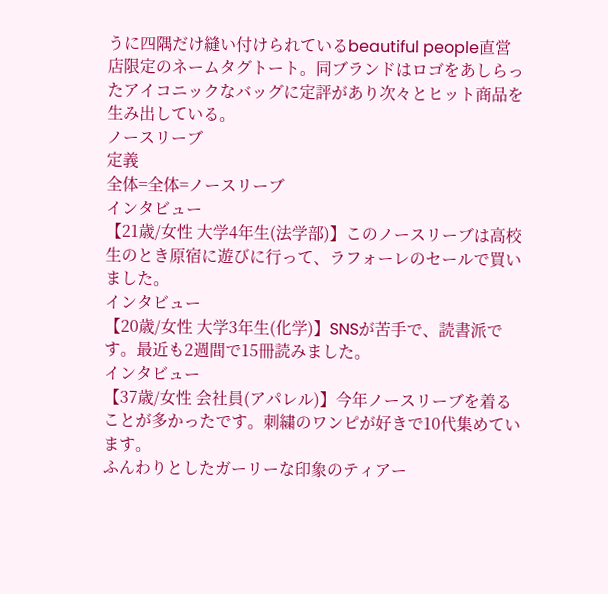うに四隅だけ縫い付けられているbeautiful people直営店限定のネームタグトート。同ブランドはロゴをあしらったアイコニックなバッグに定評があり次々とヒット商品を生み出している。
ノースリーブ
定義
全体=全体=ノースリーブ
インタビュー
【21歳/女性 大学4年生(法学部)】このノースリーブは高校生のとき原宿に遊びに行って、ラフォーレのセールで買いました。
インタビュー
【20歳/女性 大学3年生(化学)】SNSが苦手で、読書派です。最近も2週間で15冊読みました。
インタビュー
【37歳/女性 会社員(アパレル)】今年ノースリーブを着ることが多かったです。刺繍のワンピが好きで10代集めています。
ふんわりとしたガーリーな印象のティアー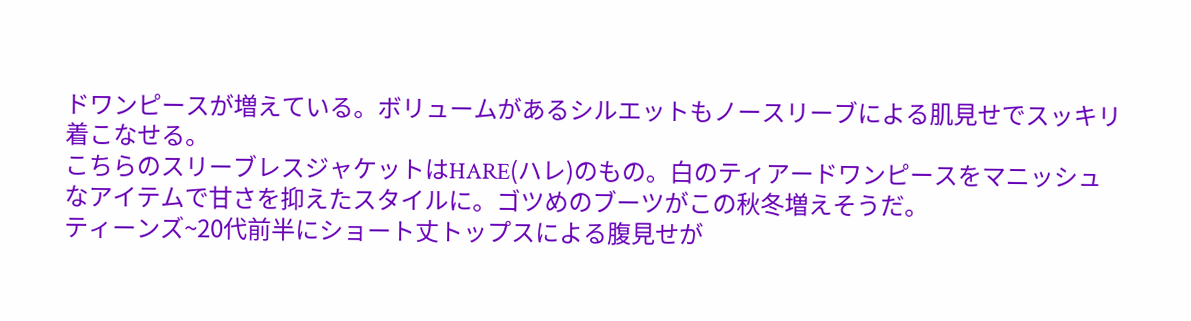ドワンピースが増えている。ボリュームがあるシルエットもノースリーブによる肌見せでスッキリ着こなせる。
こちらのスリーブレスジャケットはHARE(ハレ)のもの。白のティアードワンピースをマニッシュなアイテムで甘さを抑えたスタイルに。ゴツめのブーツがこの秋冬増えそうだ。
ティーンズ~20代前半にショート丈トップスによる腹見せが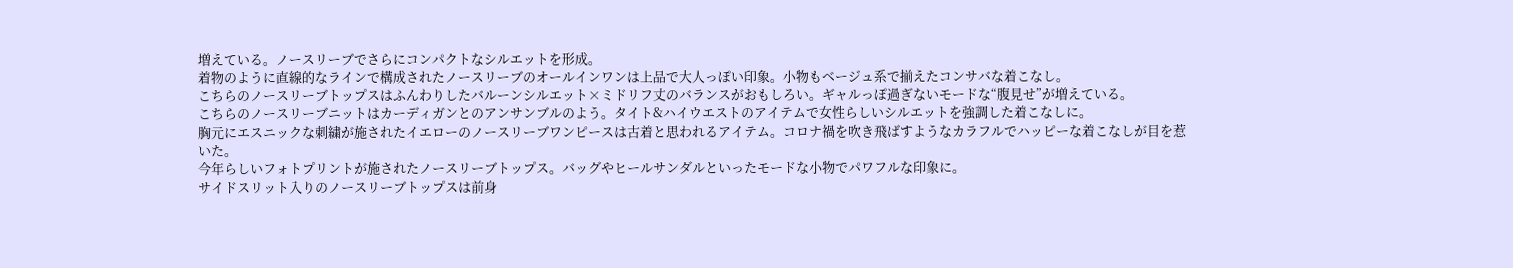増えている。ノースリーブでさらにコンパクトなシルエットを形成。
着物のように直線的なラインで構成されたノースリーブのオールインワンは上品で大人っぽい印象。小物もベージュ系で揃えたコンサバな着こなし。
こちらのノースリーブトップスはふんわりしたバルーンシルエット×ミドリフ丈のバランスがおもしろい。ギャルっぽ過ぎないモードな“腹見せ”が増えている。
こちらのノースリーブニットはカーディガンとのアンサンブルのよう。タイト&ハイウエストのアイテムで女性らしいシルエットを強調した着こなしに。
胸元にエスニックな刺繍が施されたイエローのノースリーブワンピースは古着と思われるアイテム。コロナ禍を吹き飛ばすようなカラフルでハッピーな着こなしが目を惹いた。
今年らしいフォトプリントが施されたノースリーブトップス。バッグやヒールサンダルといったモードな小物でパワフルな印象に。
サイドスリット入りのノースリーブトップスは前身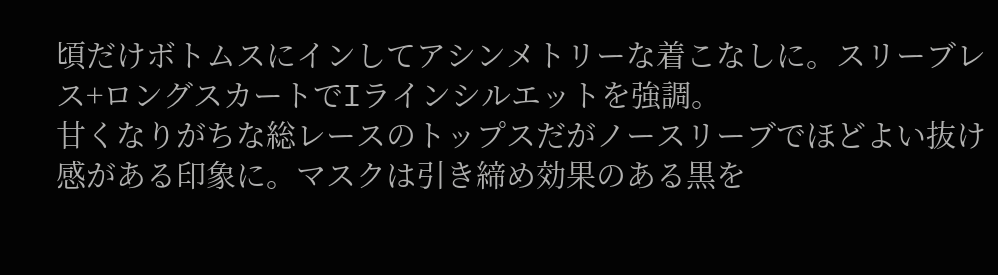頃だけボトムスにインしてアシンメトリーな着こなしに。スリーブレス+ロングスカートでIラインシルエットを強調。
甘くなりがちな総レースのトップスだがノースリーブでほどよい抜け感がある印象に。マスクは引き締め効果のある黒を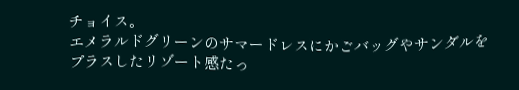チョイス。
エメラルドグリーンのサマードレスにかごバッグやサンダルをプラスしたリゾート感たっ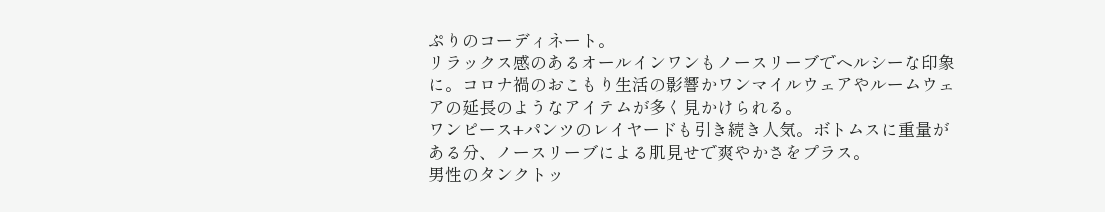ぷりのコーディネート。
リラックス感のあるオールインワンもノースリーブでヘルシーな印象に。コロナ禍のおこもり生活の影響かワンマイルウェアやルームウェアの延長のようなアイテムが多く見かけられる。
ワンピース+パンツのレイヤードも引き続き人気。ボトムスに重量がある分、ノースリーブによる肌見せで爽やかさをプラス。
男性のタンクトッ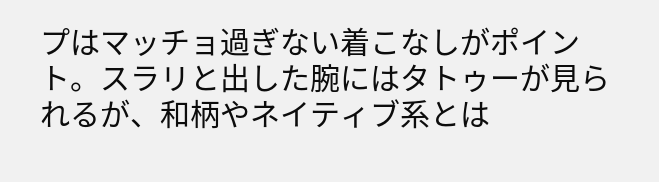プはマッチョ過ぎない着こなしがポイント。スラリと出した腕にはタトゥーが見られるが、和柄やネイティブ系とは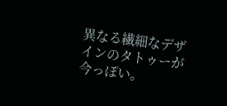異なる繊細なデザインのタトゥーが今っぽい。